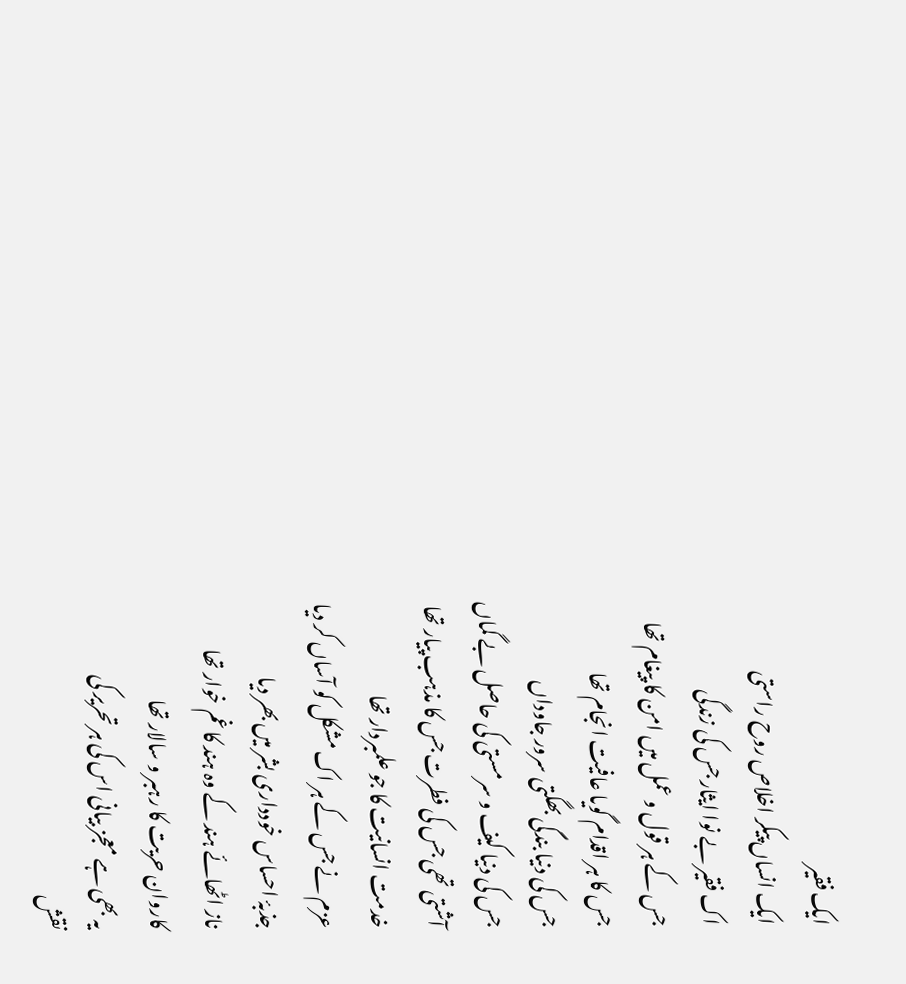ایک فقیر
ایک انساں پیکر اخلاص روح راستی
اک فقیر بے نوا ایثار جس کی زندگی
جس کے ہر قول و عمل میں امن کا پیغام تھا
جس کا ہر اقدام گویا عافیت انجام تھا
جس کی دنیا بندگی بھگتی سرور جاوداں
جس کی دنیا کیف و سرمستی کی حاصل بے گماں
آشتی تھی جس کی فطرت جس کا مذہب پیار تھا
خدمت انسانیت کا جو علمبردار تھا
عزم نے جس کے ہر اک مشکل کو آساں کر دیا
جذبۂ احساس خودداری بشر میں بھر دیا
ناز اٹھائے ہند کے وہ ہند کا غم خوار تھا
کاروان حریت کا رہبر و سالار تھا
یہ بھی ہے معجز بیانی اس کی ہر تحریر کی
نقش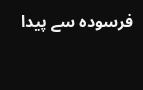فرسودہ سے پیدا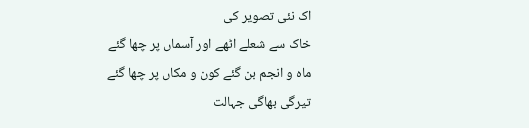اک نئی تصویر کی
خاک سے شعلے اٹھے اور آسماں پر چھا گئے
ماہ و انجم بن گئے کون و مکاں پر چھا گئے
تیرگی بھاگی جہالت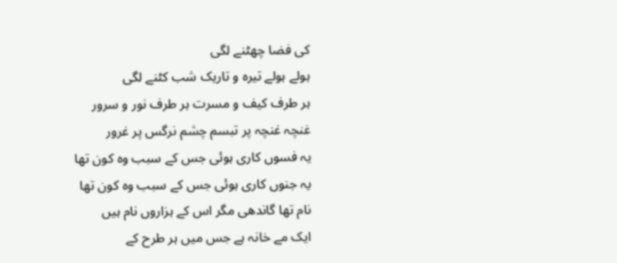کی فضا چھٹنے لگی
ہولے ہولے تیرہ و تاریک شب کٹنے لگی
ہر طرف کیف و مسرت ہر طرف نور و سرور
غنچہ غنچہ پر تبسم چشم نرگس پر غرور
یہ فسوں کاری ہوئی جس کے سبب وہ کون تھا
یہ جنوں کاری ہوئی جس کے سبب وہ کون تھا
نام تھا گاندھی مگر اس کے ہزاروں نام ہیں
ایک مے خانہ ہے جس میں ہر طرح کے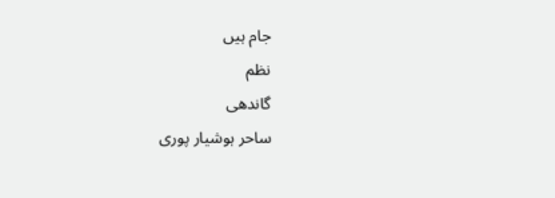جام ہیں
نظم
گاندھی
ساحر ہوشیار پوری